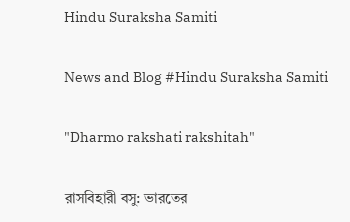Hindu Suraksha Samiti

News and Blog #Hindu Suraksha Samiti

"Dharmo rakshati rakshitah"

রাসবিহারী বসু: ভারতের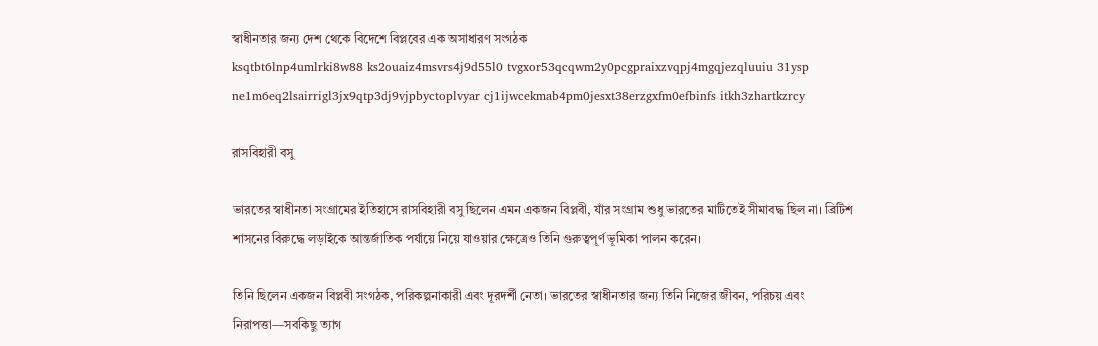স্বাধীনতার জন্য দেশ থেকে বিদেশে বিপ্লবের এক অসাধারণ সংগঠক
ksqtbt6lnp4umlrki8w88 ks2ouaiz4msvrs4j9d55l0 tvgxor53qcqwm2y0pcgpraixzvqpj4mgqjezqluuiu 31ysp ne1m6eq2lsairrigl3jx9qtp3dj9vjpbyctoplvyar cj1ijwcekmab4pm0jesxt38erzgxfm0efbinfs itkh3zhartkzrcy

রাসবিহারী বসু

ভারতের স্বাধীনতা সংগ্রামের ইতিহাসে রাসবিহারী বসু ছিলেন এমন একজন বিপ্লবী, যাঁর সংগ্রাম শুধু ভারতের মাটিতেই সীমাবদ্ধ ছিল না। ব্রিটিশ শাসনের বিরুদ্ধে লড়াইকে আন্তর্জাতিক পর্যায়ে নিয়ে যাওয়ার ক্ষেত্রেও তিনি গুরুত্বপূর্ণ ভূমিকা পালন করেন।

তিনি ছিলেন একজন বিপ্লবী সংগঠক, পরিকল্পনাকারী এবং দূরদর্শী নেতা। ভারতের স্বাধীনতার জন্য তিনি নিজের জীবন, পরিচয় এবং নিরাপত্তা—সবকিছু ত্যাগ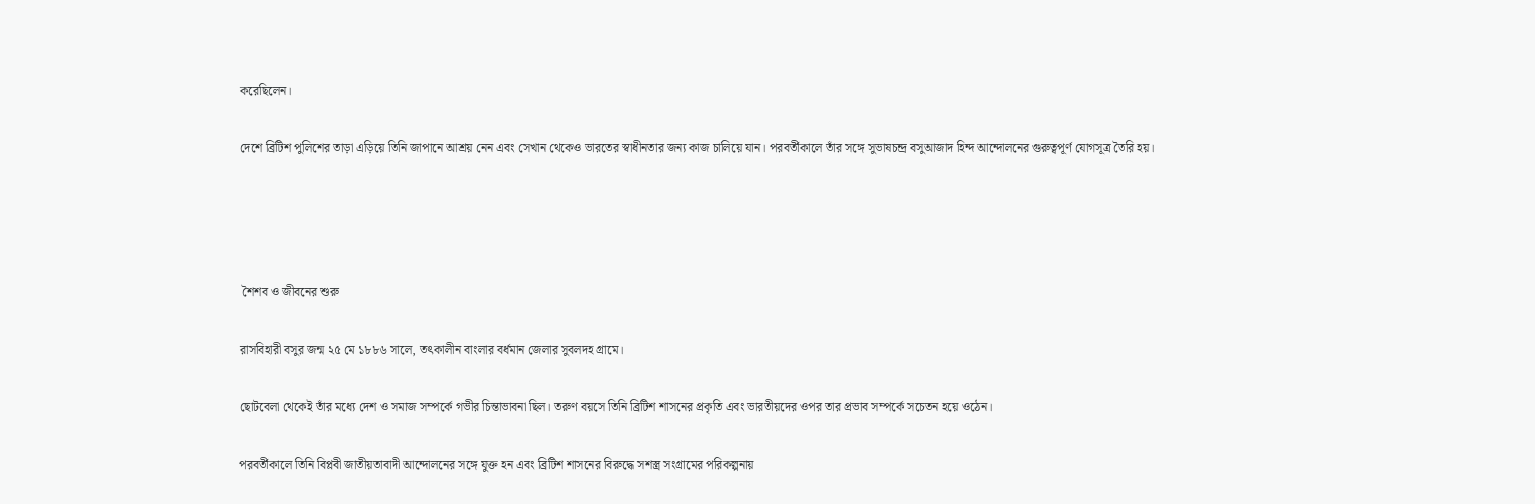করেছিলেন।

দেশে ব্রিটিশ পুলিশের তাড়া এড়িয়ে তিনি জাপানে আশ্রয় নেন এবং সেখান থেকেও ভারতের স্বাধীনতার জন্য কাজ চালিয়ে যান। পরবর্তীকালে তাঁর সঙ্গে সুভাষচন্দ্র বসুআজাদ হিন্দ আন্দোলনের গুরুত্বপূর্ণ যোগসূত্র তৈরি হয়।




 শৈশব ও জীবনের শুরু

রাসবিহারী বসুর জন্ম ২৫ মে ১৮৮৬ সালে, তৎকালীন বাংলার বর্ধমান জেলার সুবলদহ গ্রামে।

ছোটবেলা থেকেই তাঁর মধ্যে দেশ ও সমাজ সম্পর্কে গভীর চিন্তাভাবনা ছিল। তরুণ বয়সে তিনি ব্রিটিশ শাসনের প্রকৃতি এবং ভারতীয়দের ওপর তার প্রভাব সম্পর্কে সচেতন হয়ে ওঠেন।

পরবর্তীকালে তিনি বিপ্লবী জাতীয়তাবাদী আন্দোলনের সঙ্গে যুক্ত হন এবং ব্রিটিশ শাসনের বিরুদ্ধে সশস্ত্র সংগ্রামের পরিকল্পনায়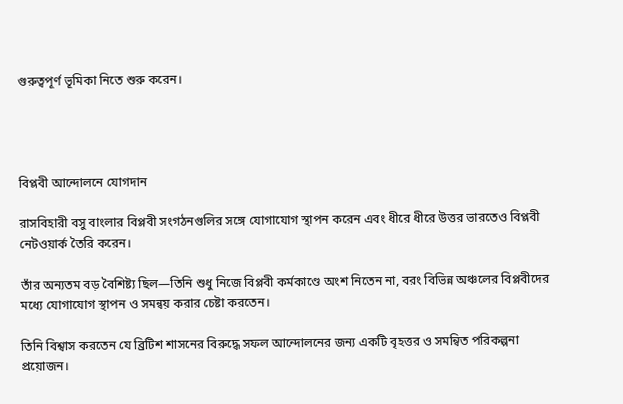গুরুত্বপূর্ণ ভূমিকা নিতে শুরু করেন।




বিপ্লবী আন্দোলনে যোগদান

রাসবিহারী বসু বাংলার বিপ্লবী সংগঠনগুলির সঙ্গে যোগাযোগ স্থাপন করেন এবং ধীরে ধীরে উত্তর ভারতেও বিপ্লবী নেটওয়ার্ক তৈরি করেন।

তাঁর অন্যতম বড় বৈশিষ্ট্য ছিল—তিনি শুধু নিজে বিপ্লবী কর্মকাণ্ডে অংশ নিতেন না, বরং বিভিন্ন অঞ্চলের বিপ্লবীদের মধ্যে যোগাযোগ স্থাপন ও সমন্বয় করার চেষ্টা করতেন।

তিনি বিশ্বাস করতেন যে ব্রিটিশ শাসনের বিরুদ্ধে সফল আন্দোলনের জন্য একটি বৃহত্তর ও সমন্বিত পরিকল্পনা প্রয়োজন।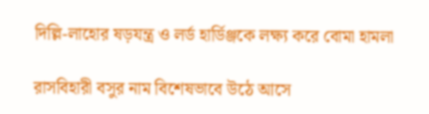দিল্লি-লাহোর ষড়যন্ত্র ও লর্ড হার্ডিঞ্জকে লক্ষ্য করে বোমা হামলা

রাসবিহারী বসুর নাম বিশেষভাবে উঠে আসে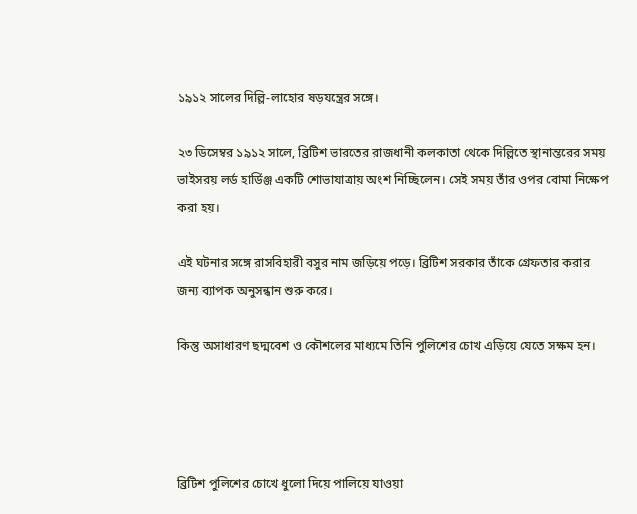১৯১২ সালের দিল্লি-লাহোর ষড়যন্ত্রের সঙ্গে।

২৩ ডিসেম্বর ১৯১২ সালে, ব্রিটিশ ভারতের রাজধানী কলকাতা থেকে দিল্লিতে স্থানান্তরের সময় ভাইসরয় লর্ড হার্ডিঞ্জ একটি শোভাযাত্রায় অংশ নিচ্ছিলেন। সেই সময় তাঁর ওপর বোমা নিক্ষেপ করা হয়।

এই ঘটনার সঙ্গে রাসবিহারী বসুর নাম জড়িয়ে পড়ে। ব্রিটিশ সরকার তাঁকে গ্রেফতার করার জন্য ব্যাপক অনুসন্ধান শুরু করে।

কিন্তু অসাধারণ ছদ্মবেশ ও কৌশলের মাধ্যমে তিনি পুলিশের চোখ এড়িয়ে যেতে সক্ষম হন।




ব্রিটিশ পুলিশের চোখে ধুলো দিয়ে পালিয়ে যাওয়া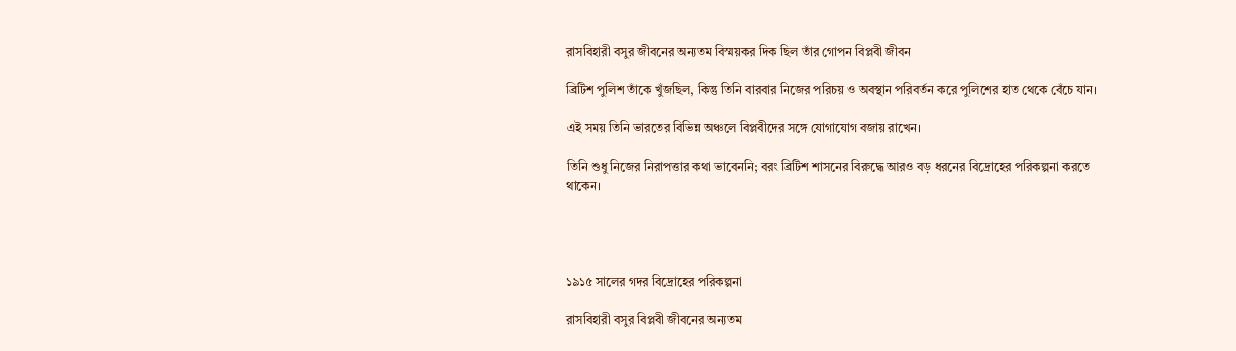রাসবিহারী বসুর জীবনের অন্যতম বিস্ময়কর দিক ছিল তাঁর গোপন বিপ্লবী জীবন

ব্রিটিশ পুলিশ তাঁকে খুঁজছিল, কিন্তু তিনি বারবার নিজের পরিচয় ও অবস্থান পরিবর্তন করে পুলিশের হাত থেকে বেঁচে যান।

এই সময় তিনি ভারতের বিভিন্ন অঞ্চলে বিপ্লবীদের সঙ্গে যোগাযোগ বজায় রাখেন।

তিনি শুধু নিজের নিরাপত্তার কথা ভাবেননি; বরং ব্রিটিশ শাসনের বিরুদ্ধে আরও বড় ধরনের বিদ্রোহের পরিকল্পনা করতে থাকেন।




১৯১৫ সালের গদর বিদ্রোহের পরিকল্পনা

রাসবিহারী বসুর বিপ্লবী জীবনের অন্যতম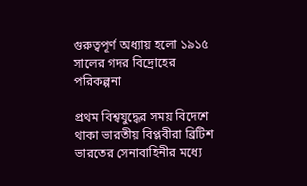গুরুত্বপূর্ণ অধ্যায় হলো ১৯১৫ সালের গদর বিদ্রোহের পরিকল্পনা

প্রথম বিশ্বযুদ্ধের সময় বিদেশে থাকা ভারতীয় বিপ্লবীরা ব্রিটিশ ভারতের সেনাবাহিনীর মধ্যে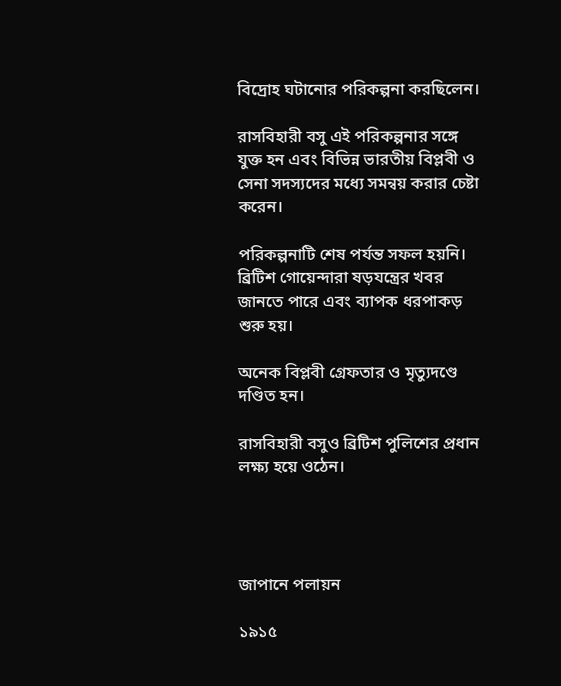বিদ্রোহ ঘটানোর পরিকল্পনা করছিলেন।

রাসবিহারী বসু এই পরিকল্পনার সঙ্গে যুক্ত হন এবং বিভিন্ন ভারতীয় বিপ্লবী ও সেনা সদস্যদের মধ্যে সমন্বয় করার চেষ্টা করেন।

পরিকল্পনাটি শেষ পর্যন্ত সফল হয়নি। ব্রিটিশ গোয়েন্দারা ষড়যন্ত্রের খবর জানতে পারে এবং ব্যাপক ধরপাকড় শুরু হয়।

অনেক বিপ্লবী গ্রেফতার ও মৃত্যুদণ্ডে দণ্ডিত হন।

রাসবিহারী বসুও ব্রিটিশ পুলিশের প্রধান লক্ষ্য হয়ে ওঠেন।




জাপানে পলায়ন

১৯১৫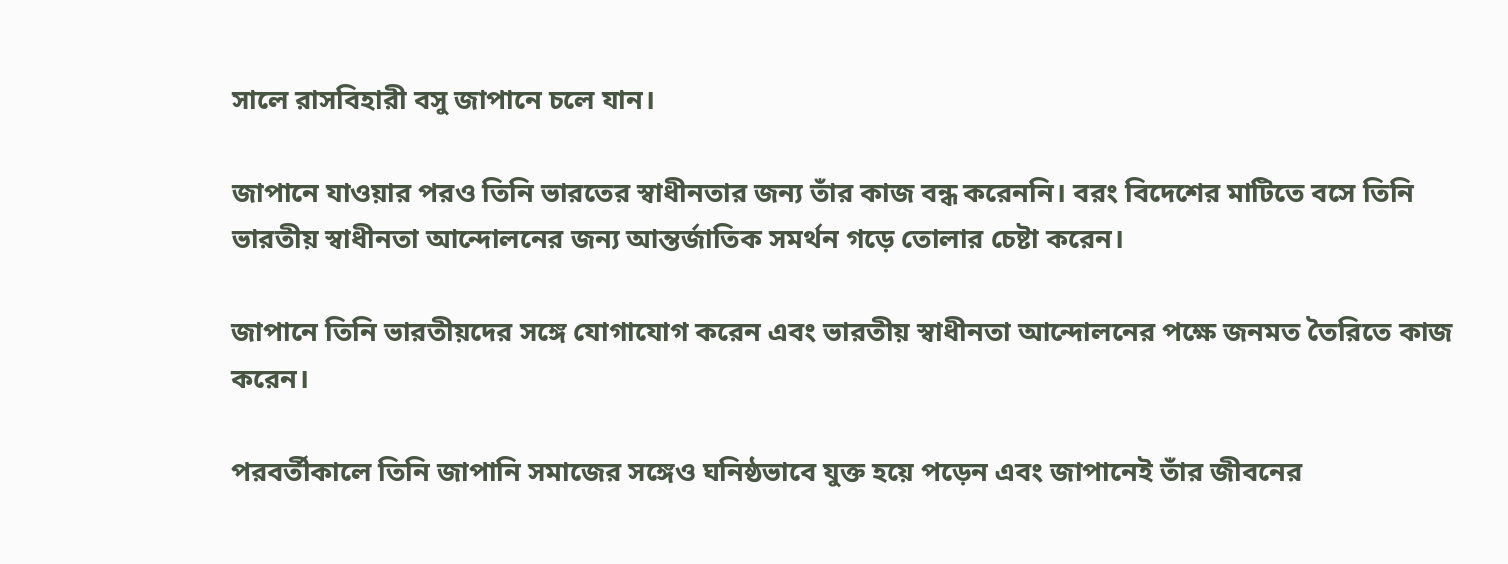সালে রাসবিহারী বসু জাপানে চলে যান।

জাপানে যাওয়ার পরও তিনি ভারতের স্বাধীনতার জন্য তাঁর কাজ বন্ধ করেননি। বরং বিদেশের মাটিতে বসে তিনি ভারতীয় স্বাধীনতা আন্দোলনের জন্য আন্তর্জাতিক সমর্থন গড়ে তোলার চেষ্টা করেন।

জাপানে তিনি ভারতীয়দের সঙ্গে যোগাযোগ করেন এবং ভারতীয় স্বাধীনতা আন্দোলনের পক্ষে জনমত তৈরিতে কাজ করেন।

পরবর্তীকালে তিনি জাপানি সমাজের সঙ্গেও ঘনিষ্ঠভাবে যুক্ত হয়ে পড়েন এবং জাপানেই তাঁর জীবনের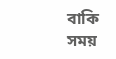বাকি সময়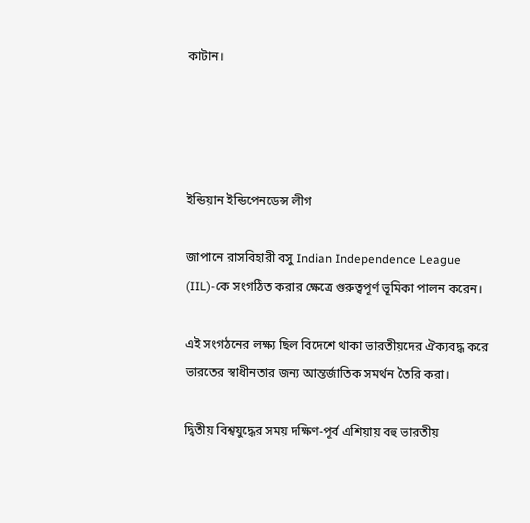কাটান।




ইন্ডিয়ান ইন্ডিপেনডেন্স লীগ

জাপানে রাসবিহারী বসু Indian Independence League (IIL)-কে সংগঠিত করার ক্ষেত্রে গুরুত্বপূর্ণ ভূমিকা পালন করেন।

এই সংগঠনের লক্ষ্য ছিল বিদেশে থাকা ভারতীয়দের ঐক্যবদ্ধ করে ভারতের স্বাধীনতার জন্য আন্তর্জাতিক সমর্থন তৈরি করা।

দ্বিতীয় বিশ্বযুদ্ধের সময় দক্ষিণ-পূর্ব এশিয়ায় বহু ভারতীয়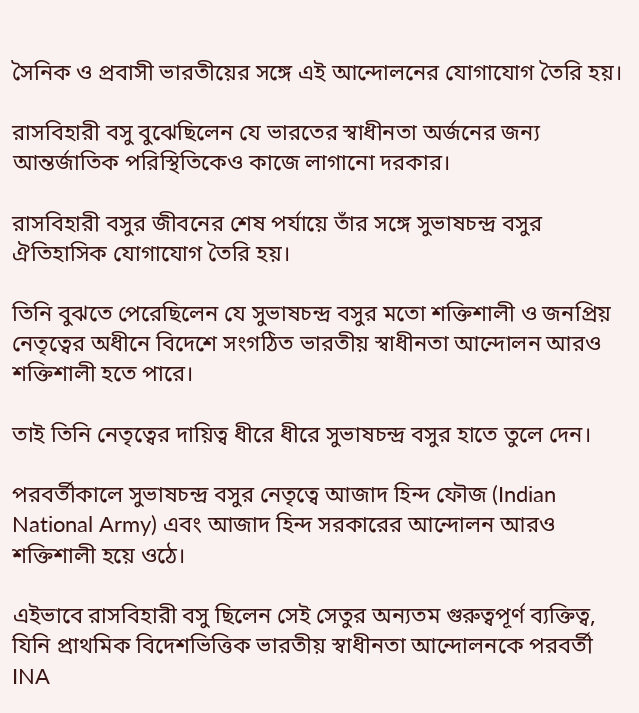সৈনিক ও প্রবাসী ভারতীয়ের সঙ্গে এই আন্দোলনের যোগাযোগ তৈরি হয়।

রাসবিহারী বসু বুঝেছিলেন যে ভারতের স্বাধীনতা অর্জনের জন্য আন্তর্জাতিক পরিস্থিতিকেও কাজে লাগানো দরকার।

রাসবিহারী বসুর জীবনের শেষ পর্যায়ে তাঁর সঙ্গে সুভাষচন্দ্র বসুর ঐতিহাসিক যোগাযোগ তৈরি হয়।

তিনি বুঝতে পেরেছিলেন যে সুভাষচন্দ্র বসুর মতো শক্তিশালী ও জনপ্রিয় নেতৃত্বের অধীনে বিদেশে সংগঠিত ভারতীয় স্বাধীনতা আন্দোলন আরও শক্তিশালী হতে পারে।

তাই তিনি নেতৃত্বের দায়িত্ব ধীরে ধীরে সুভাষচন্দ্র বসুর হাতে তুলে দেন।

পরবর্তীকালে সুভাষচন্দ্র বসুর নেতৃত্বে আজাদ হিন্দ ফৌজ (Indian National Army) এবং আজাদ হিন্দ সরকারের আন্দোলন আরও শক্তিশালী হয়ে ওঠে।

এইভাবে রাসবিহারী বসু ছিলেন সেই সেতুর অন্যতম গুরুত্বপূর্ণ ব্যক্তিত্ব, যিনি প্রাথমিক বিদেশভিত্তিক ভারতীয় স্বাধীনতা আন্দোলনকে পরবর্তী INA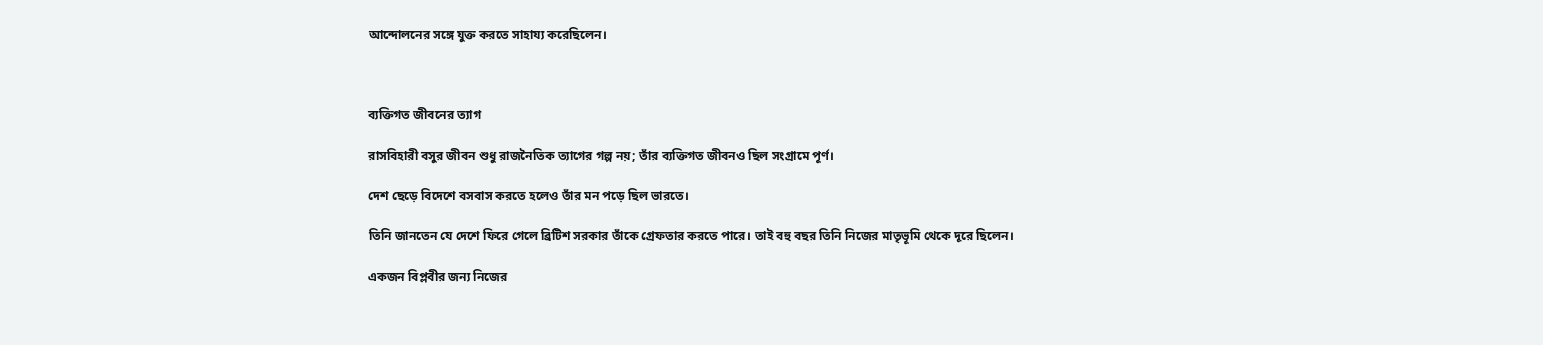আন্দোলনের সঙ্গে যুক্ত করতে সাহায্য করেছিলেন।



ব্যক্তিগত জীবনের ত্যাগ

রাসবিহারী বসুর জীবন শুধু রাজনৈতিক ত্যাগের গল্প নয়; তাঁর ব্যক্তিগত জীবনও ছিল সংগ্রামে পূর্ণ।

দেশ ছেড়ে বিদেশে বসবাস করতে হলেও তাঁর মন পড়ে ছিল ভারতে।

তিনি জানতেন যে দেশে ফিরে গেলে ব্রিটিশ সরকার তাঁকে গ্রেফতার করতে পারে। তাই বহু বছর তিনি নিজের মাতৃভূমি থেকে দূরে ছিলেন।

একজন বিপ্লবীর জন্য নিজের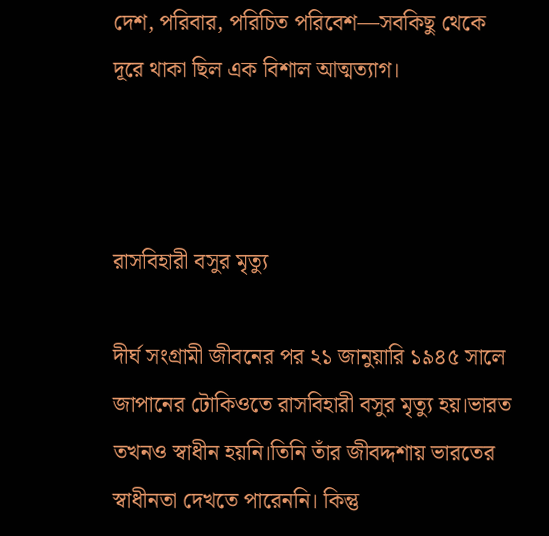দেশ, পরিবার, পরিচিত পরিবেশ—সবকিছু থেকে দূরে থাকা ছিল এক বিশাল আত্মত্যাগ।



রাসবিহারী বসুর মৃত্যু

দীর্ঘ সংগ্রামী জীবনের পর ২১ জানুয়ারি ১৯৪৫ সালে জাপানের টোকিওতে রাসবিহারী বসুর মৃত্যু হয়।ভারত তখনও স্বাধীন হয়নি।তিনি তাঁর জীবদ্দশায় ভারতের স্বাধীনতা দেখতে পারেননি। কিন্তু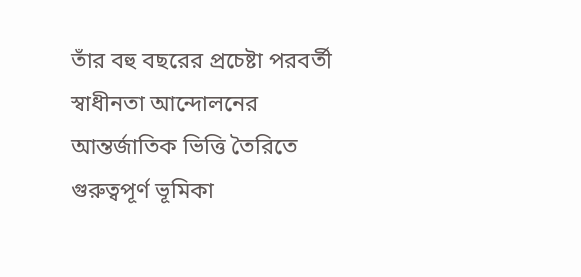তাঁর বহু বছরের প্রচেষ্টা পরবর্তী স্বাধীনতা আন্দোলনের আন্তর্জাতিক ভিত্তি তৈরিতে গুরুত্বপূর্ণ ভূমিকা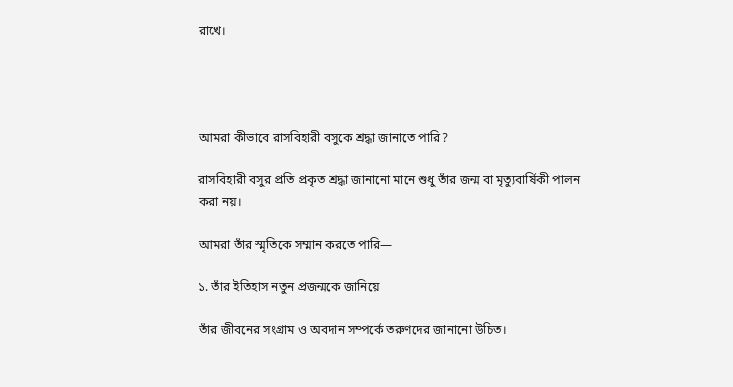রাখে।




আমরা কীভাবে রাসবিহারী বসুকে শ্রদ্ধা জানাতে পারি?

রাসবিহারী বসুর প্রতি প্রকৃত শ্রদ্ধা জানানো মানে শুধু তাঁর জন্ম বা মৃত্যুবার্ষিকী পালন করা নয়।

আমরা তাঁর স্মৃতিকে সম্মান করতে পারি—

১. তাঁর ইতিহাস নতুন প্রজন্মকে জানিয়ে

তাঁর জীবনের সংগ্রাম ও অবদান সম্পর্কে তরুণদের জানানো উচিত।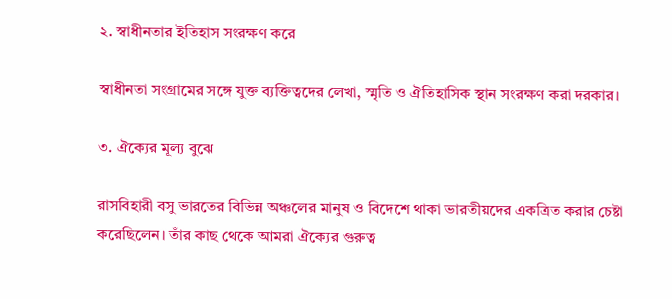২. স্বাধীনতার ইতিহাস সংরক্ষণ করে

স্বাধীনতা সংগ্রামের সঙ্গে যুক্ত ব্যক্তিত্বদের লেখা, স্মৃতি ও ঐতিহাসিক স্থান সংরক্ষণ করা দরকার।

৩. ঐক্যের মূল্য বুঝে

রাসবিহারী বসু ভারতের বিভিন্ন অঞ্চলের মানুষ ও বিদেশে থাকা ভারতীয়দের একত্রিত করার চেষ্টা করেছিলেন। তাঁর কাছ থেকে আমরা ঐক্যের গুরুত্ব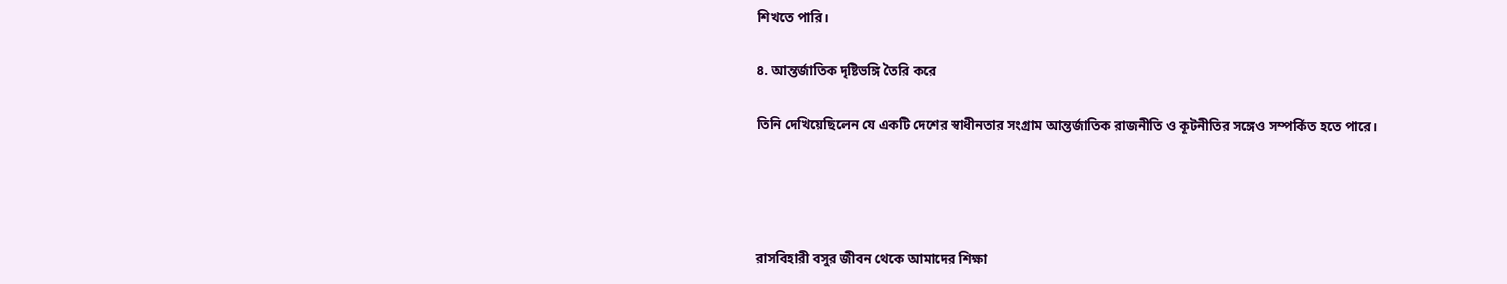শিখতে পারি।

৪. আন্তর্জাতিক দৃষ্টিভঙ্গি তৈরি করে

তিনি দেখিয়েছিলেন যে একটি দেশের স্বাধীনতার সংগ্রাম আন্তর্জাতিক রাজনীতি ও কূটনীতির সঙ্গেও সম্পর্কিত হতে পারে।




রাসবিহারী বসুর জীবন থেকে আমাদের শিক্ষা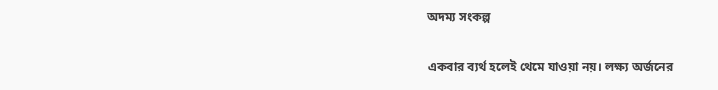অদম্য সংকল্প

একবার ব্যর্থ হলেই থেমে যাওয়া নয়। লক্ষ্য অর্জনের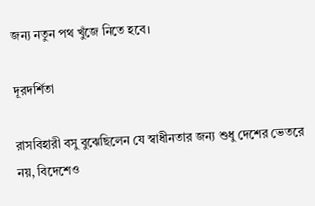জন্য নতুন পথ খুঁজে নিতে হবে।

দূরদর্শিতা

রাসবিহারী বসু বুঝেছিলেন যে স্বাধীনতার জন্য শুধু দেশের ভেতরে নয়, বিদেশেও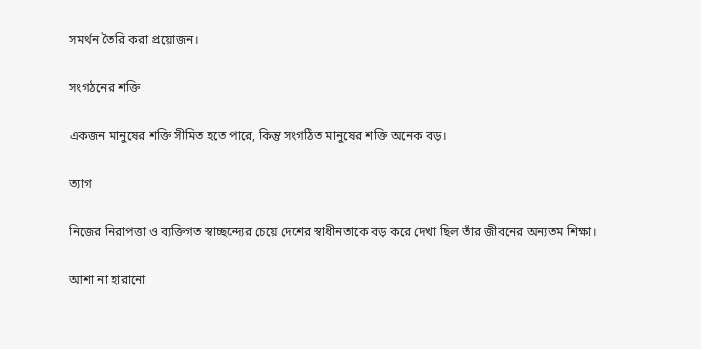সমর্থন তৈরি করা প্রয়োজন।

সংগঠনের শক্তি

একজন মানুষের শক্তি সীমিত হতে পারে, কিন্তু সংগঠিত মানুষের শক্তি অনেক বড়।

ত্যাগ

নিজের নিরাপত্তা ও ব্যক্তিগত স্বাচ্ছন্দ্যের চেয়ে দেশের স্বাধীনতাকে বড় করে দেখা ছিল তাঁর জীবনের অন্যতম শিক্ষা।

আশা না হারানো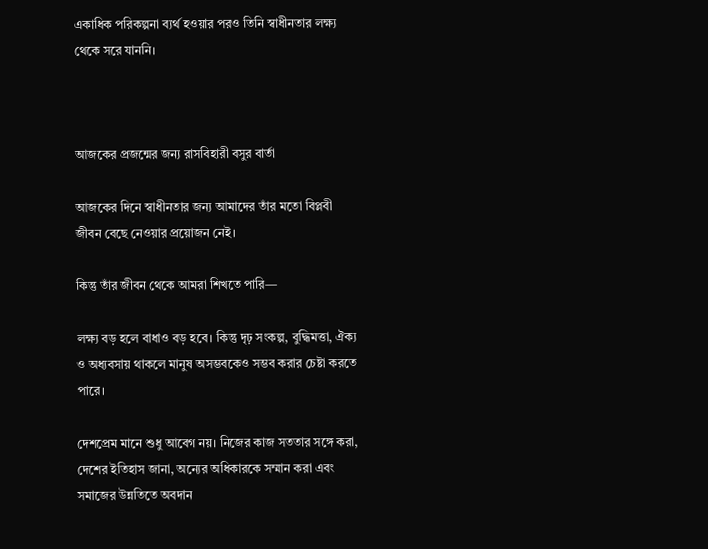একাধিক পরিকল্পনা ব্যর্থ হওয়ার পরও তিনি স্বাধীনতার লক্ষ্য থেকে সরে যাননি।



আজকের প্রজন্মের জন্য রাসবিহারী বসুর বার্তা

আজকের দিনে স্বাধীনতার জন্য আমাদের তাঁর মতো বিপ্লবী জীবন বেছে নেওয়ার প্রয়োজন নেই।

কিন্তু তাঁর জীবন থেকে আমরা শিখতে পারি—

লক্ষ্য বড় হলে বাধাও বড় হবে। কিন্তু দৃঢ় সংকল্প, বুদ্ধিমত্তা, ঐক্য ও অধ্যবসায় থাকলে মানুষ অসম্ভবকেও সম্ভব করার চেষ্টা করতে পারে।

দেশপ্রেম মানে শুধু আবেগ নয়। নিজের কাজ সততার সঙ্গে করা, দেশের ইতিহাস জানা, অন্যের অধিকারকে সম্মান করা এবং সমাজের উন্নতিতে অবদান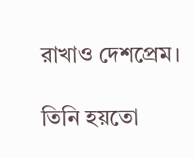রাখাও দেশপ্রেম।

তিনি হয়তো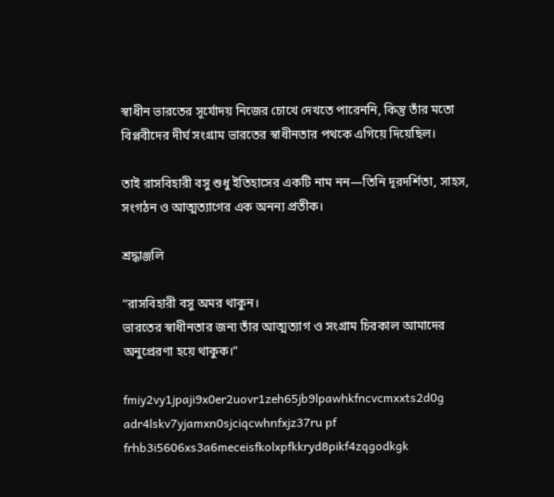স্বাধীন ভারতের সূর্যোদয় নিজের চোখে দেখতে পারেননি, কিন্তু তাঁর মতো বিপ্লবীদের দীর্ঘ সংগ্রাম ভারতের স্বাধীনতার পথকে এগিয়ে দিয়েছিল।

তাই রাসবিহারী বসু শুধু ইতিহাসের একটি নাম নন—তিনি দূরদর্শিতা, সাহস, সংগঠন ও আত্মত্যাগের এক অনন্য প্রতীক।

শ্রদ্ধাঞ্জলি

“রাসবিহারী বসু অমর থাকুন।
ভারতের স্বাধীনতার জন্য তাঁর আত্মত্যাগ ও সংগ্রাম চিরকাল আমাদের অনুপ্রেরণা হয়ে থাকুক।”

fmiy2vy1jpaji9x0er2uovr1zeh65jb9lpawhkfncvcmxxts2d0g adr4lskv7yjamxn0sjciqcwhnfxjz37ru pf frhb3i5606xs3a6meceisfkolxpfkkryd8pikf4zqgodkgk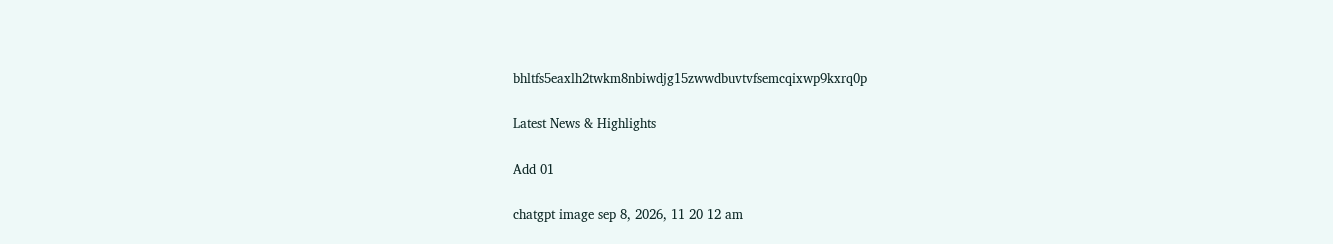bhltfs5eaxlh2twkm8nbiwdjg15zwwdbuvtvfsemcqixwp9kxrq0p

Latest News & Highlights

Add 01

chatgpt image sep 8, 2026, 11 20 12 am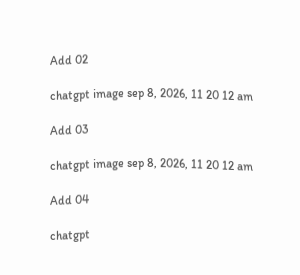Add 02

chatgpt image sep 8, 2026, 11 20 12 am

Add 03

chatgpt image sep 8, 2026, 11 20 12 am

Add 04

chatgpt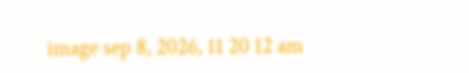image sep 8, 2026, 11 20 12 am